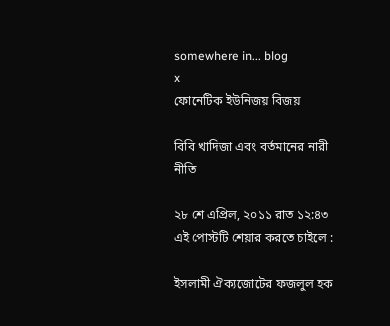somewhere in... blog
x
ফোনেটিক ইউনিজয় বিজয়

বিবি খাদিজা এবং বর্তমানের নারী নীতি

২৮ শে এপ্রিল, ২০১১ রাত ১২:৪৩
এই পোস্টটি শেয়ার করতে চাইলে :

ইসলামী ঐক্যজোটের ফজলুল হক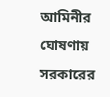আমিনীর ঘোষণায় সরকারের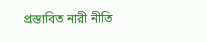প্রস্তাবিত নারী নীতি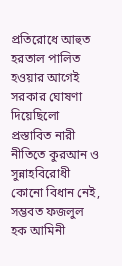প্রতিরোধে আহুত হরতাল পালিত হওয়ার আগেই সরকার ঘোষণা দিয়েছিলো প্রস্তাবিত নারী নীতিতে কুরআন ও সুন্নাহবিরোধী কোনো বিধান নেই, সম্ভবত ফজলুল হক আমিনী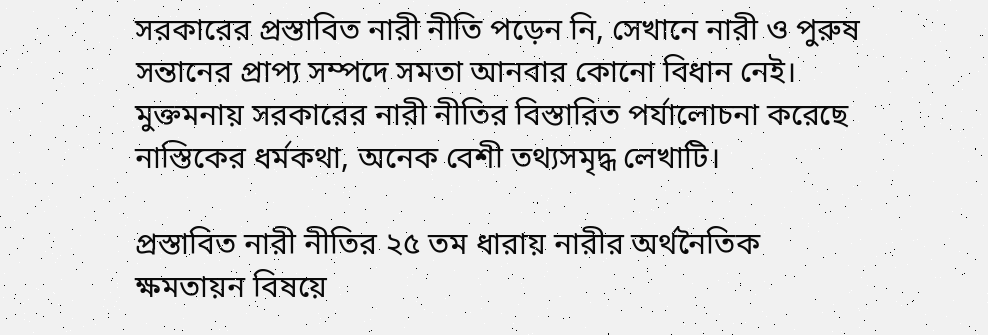সরকারের প্রস্তাবিত নারী নীতি পড়েন নি, সেখানে নারী ও পুরুষ সন্তানের প্রাপ্য সম্পদে সমতা আনবার কোনো বিধান নেই। মুক্তমনায় সরকারের নারী নীতির বিস্তারিত পর্যালোচনা করেছে নাস্তিকের ধর্মকথা, অনেক বেশী তথ্যসমৃদ্ধ লেখাটি।

প্রস্তাবিত নারী নীতির ২৫ তম ধারায় নারীর অর্থনৈতিক ক্ষমতায়ন বিষয়ে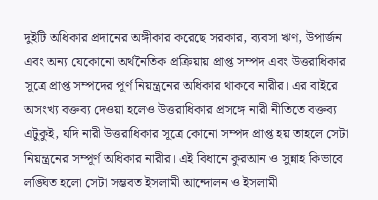দুইটি অধিকার প্রদানের অঙ্গীকার করেছে সরকার, ব্যবসা ঋণ, উপার্জন এবং অন্য যেকোনো অর্থনৈতিক প্রক্রিয়ায় প্রাপ্ত সম্পদ এবং উত্তরাধিকার সূত্রে প্রাপ্ত সম্পদের পূর্ণ নিয়ন্ত্রনের অধিকার থাকবে নারীর। এর বাইরে অসংখ্য বক্তব্য দেওয়া হলেও উত্তরাধিকার প্রসঙ্গে নারী নীতিতে বক্তব্য এটুকুই, যদি নারী উত্তরাধিকার সূত্রে কোনো সম্পদ প্রাপ্ত হয় তাহলে সেটা নিয়ন্ত্রনের সম্পূর্ণ অধিকার নারীর। এই বিধানে কুরআন ও সুন্নাহ কিভাবে লঙ্ঘিত হলো সেটা সম্ভবত ইসলামী আন্দোলন ও ইসলামী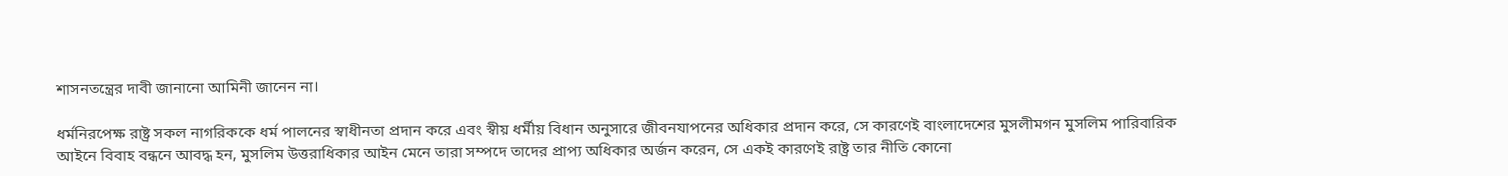শাসনতন্ত্রের দাবী জানানো আমিনী জানেন না।

ধর্মনিরপেক্ষ রাষ্ট্র সকল নাগরিককে ধর্ম পালনের স্বাধীনতা প্রদান করে এবং স্বীয় ধর্মীয় বিধান অনুসারে জীবনযাপনের অধিকার প্রদান করে, সে কারণেই বাংলাদেশের মুসলীমগন মুসলিম পারিবারিক আইনে বিবাহ বন্ধনে আবদ্ধ হন, মুসলিম উত্তরাধিকার আইন মেনে তারা সম্পদে তাদের প্রাপ্য অধিকার অর্জন করেন, সে একই কারণেই রাষ্ট্র তার নীতি কোনো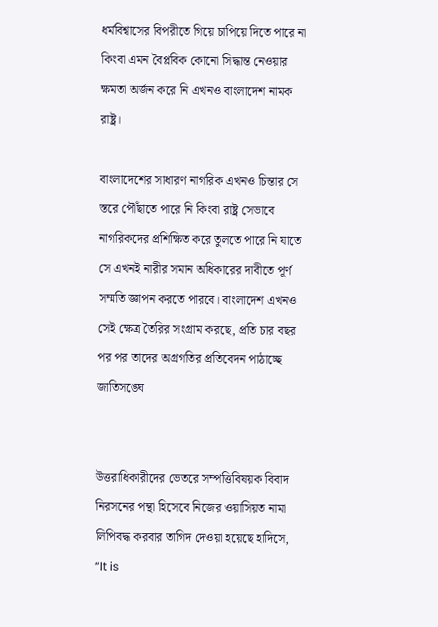ধর্মবিশ্বাসের বিপরীতে গিয়ে চাপিয়ে দিতে পারে না কিংবা এমন বৈপ্লবিক কোনো সিদ্ধান্ত নেওয়ার ক্ষমতা অর্জন করে নি এখনও বাংলাদেশ নামক রাষ্ট্র।

বাংলাদেশের সাধারণ নাগরিক এখনও চিন্তার সে স্তরে পৌঁছাতে পারে নি কিংবা রাষ্ট্র সেভাবে নাগরিকদের প্রশিক্ষিত করে তুলতে পারে নি যাতে সে এখনই নারীর সমান অধিকারের দাবীতে পূর্ণ সম্মতি জ্ঞাপন করতে পারবে। বাংলাদেশ এখনও সেই ক্ষেত্র তৈরির সংগ্রাম করছে, প্রতি চার বছর পর পর তাদের অগ্রগতির প্রতিবেদন পাঠাচ্ছে জাতিসঙ্ঘে


উত্তরাধিকারীদের ভেতরে সম্পত্তিবিষয়ক বিবাদ নিরসনের পন্থা হিসেবে নিজের ওয়াসিয়ত নামা লিপিবদ্ধ করবার তাগিদ দেওয়া হয়েছে হাদিসে,
“It is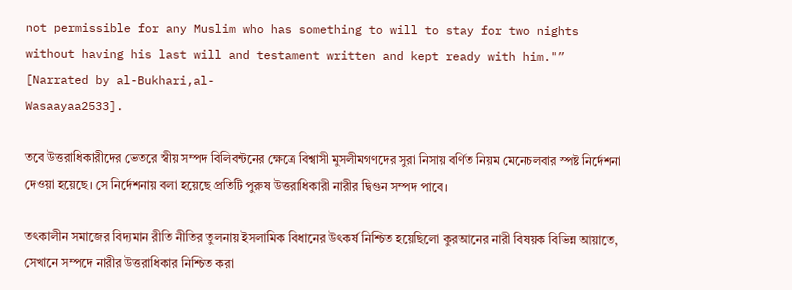not permissible for any Muslim who has something to will to stay for two nights without having his last will and testament written and kept ready with him."” [Narrated by al-Bukhari,al-
Wasaayaa2533].

তবে উত্তরাধিকারীদের ভেতরে স্বীয় সম্পদ বিলিবন্টনের ক্ষেত্রে বিশ্বাসী মুসলীমগণদের সুরা নিসায় বর্ণিত নিয়ম মেনেচলবার স্পষ্ট নির্দেশনা দেওয়া হয়েছে। সে নির্দেশনায় বলা হয়েছে প্রতিটি পুরুষ উত্তরাধিকারী নারীর দ্বিগুন সম্পদ পাবে।

তৎকালীন সমাজের বিদ্যমান রীতি নীতির তুলনায় ইসলামিক বিধানের উৎকর্ষ নিশ্চিত হয়েছিলো কুরআনের নারী বিষয়ক বিভিন্ন আয়াতে, সেখানে সম্পদে নারীর উত্তরাধিকার নিশ্চিত করা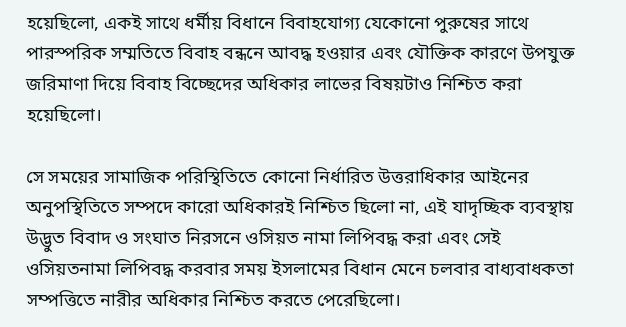হয়েছিলো, একই সাথে ধর্মীয় বিধানে বিবাহযোগ্য যেকোনো পুরুষের সাথে পারস্পরিক সম্মতিতে বিবাহ বন্ধনে আবদ্ধ হওয়ার এবং যৌক্তিক কারণে উপযুক্ত জরিমাণা দিয়ে বিবাহ বিচ্ছেদের অধিকার লাভের বিষয়টাও নিশ্চিত করা হয়েছিলো।

সে সময়ের সামাজিক পরিস্থিতিতে কোনো নির্ধারিত উত্তরাধিকার আইনের অনুপস্থিতিতে সম্পদে কারো অধিকারই নিশ্চিত ছিলো না, এই যাদৃচ্ছিক ব্যবস্থায় উদ্ভুত বিবাদ ও সংঘাত নিরসনে ওসিয়ত নামা লিপিবদ্ধ করা এবং সেই ওসিয়তনামা লিপিবদ্ধ করবার সময় ইসলামের বিধান মেনে চলবার বাধ্যবাধকতা সম্পত্তিতে নারীর অধিকার নিশ্চিত করতে পেরেছিলো।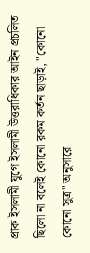প্রাক ইসলামী যুগে ইসলামী উত্তরাধিকার আইন প্রচলিত ছিলো না বলেই কোনো রকম কর্তন ছাড়াই, "কোনো কোনো সুত্র" অনুসারে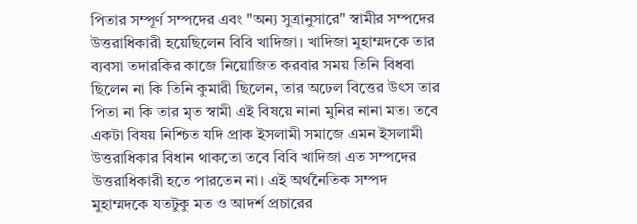পিতার সম্পূর্ণ সম্পদের এবং "অন্য সুত্রানুসারে" স্বামীর সম্পদের উত্তরাধিকারী হয়েছিলেন বিবি খাদিজা। খাদিজা মুহাম্মদকে তার ব্যবসা তদারকির কাজে নিয়োজিত করবার সময় তিনি বিধবা ছিলেন না কি তিনি কুমারী ছিলেন, তার অঢেল বিত্তের উৎস তার পিতা না কি তার মৃত স্বামী এই বিষয়ে নানা মুনির নানা মত। তবে একটা বিষয় নিশ্চিত যদি প্রাক ইসলামী সমাজে এমন ইসলামী উত্তরাধিকার বিধান থাকতো তবে বিবি খাদিজা এত সম্পদের উত্তরাধিকারী হতে পারতেন না। এই অর্থনৈতিক সম্পদ মুহাম্মদকে যতটুকু মত ও আদর্শ প্রচারের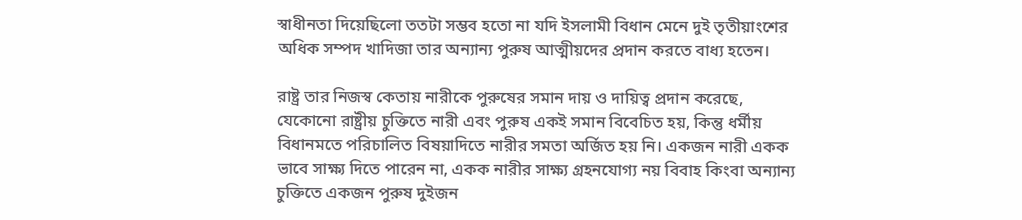স্বাধীনতা দিয়েছিলো ততটা সম্ভব হতো না যদি ইসলামী বিধান মেনে দুই তৃতীয়াংশের অধিক সম্পদ খাদিজা তার অন্যান্য পুরুষ আত্মীয়দের প্রদান করতে বাধ্য হতেন।

রাষ্ট্র তার নিজস্ব কেতায় নারীকে পুরুষের সমান দায় ও দায়িত্ব প্রদান করেছে, যেকোনো রাষ্ট্রীয় চুক্তিতে নারী এবং পুরুষ একই সমান বিবেচিত হয়, কিন্তু ধর্মীয় বিধানমতে পরিচালিত বিষয়াদিতে নারীর সমতা অর্জিত হয় নি। একজন নারী একক ভাবে সাক্ষ্য দিতে পারেন না, একক নারীর সাক্ষ্য গ্রহনযোগ্য নয় বিবাহ কিংবা অন্যান্য চুক্তিতে একজন পুরুষ দুইজন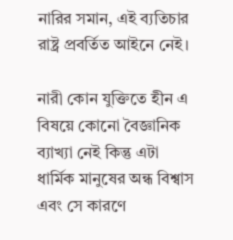নারির সমান, এই ব্যতিচার রাষ্ট্র প্রবর্তিত আইনে নেই।

নারী কোন যুক্তিতে হীন এ বিষয়ে কোনো বৈজ্ঞানিক ব্যাখ্যা নেই কিন্তু এটা ধার্মিক মানুষের অন্ধ বিশ্বাস এবং সে কারণে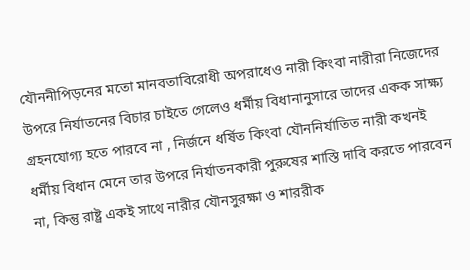যৌননীপিড়নের মতো মানবতাবিরোধী অপরাধেও নারী কিংবা নারীরা নিজেদের উপরে নির্যাতনের বিচার চাইতে গেলেও ধর্মীয় বিধানানুসারে তাদের একক সাক্ষ্য গ্রহনযোগ্য হতে পারবে না , নির্জনে ধর্ষিত কিংবা যৌননির্যাতিত নারী কখনই ধর্মীয় বিধান মেনে তার উপরে নির্যাতনকারী পুরুষের শাস্তি দাবি করতে পারবেন না, কিন্তু রাষ্ট্র একই সাথে নারীর যৌনসুরক্ষা ও শাররীক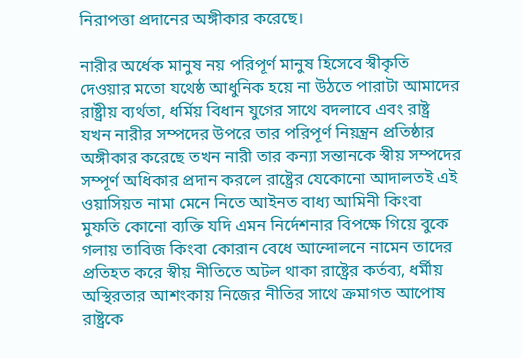নিরাপত্তা প্রদানের অঙ্গীকার করেছে।

নারীর অর্ধেক মানুষ নয় পরিপূর্ণ মানুষ হিসেবে স্বীকৃতি দেওয়ার মতো যথেষ্ঠ আধুনিক হয়ে না উঠতে পারাটা আমাদের রাষ্ট্রীয় ব্যর্থতা, ধর্মিয় বিধান যুগের সাথে বদলাবে এবং রাষ্ট্র যখন নারীর সম্পদের উপরে তার পরিপূর্ণ নিয়ন্ত্রন প্রতিষ্ঠার অঙ্গীকার করেছে তখন নারী তার কন্যা সন্তানকে স্বীয় সম্পদের সম্পূর্ণ অধিকার প্রদান করলে রাষ্ট্রের যেকোনো আদালতই এই ওয়াসিয়ত নামা মেনে নিতে আইনত বাধ্য আমিনী কিংবা মুফতি কোনো ব্যক্তি যদি এমন নির্দেশনার বিপক্ষে গিয়ে বুকে গলায় তাবিজ কিংবা কোরান বেধে আন্দোলনে নামেন তাদের প্রতিহত করে স্বীয় নীতিতে অটল থাকা রাষ্ট্রের কর্তব্য, ধর্মীয় অস্থিরতার আশংকায় নিজের নীতির সাথে ক্রমাগত আপোষ রাষ্ট্রকে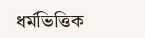ধর্মভিত্তিক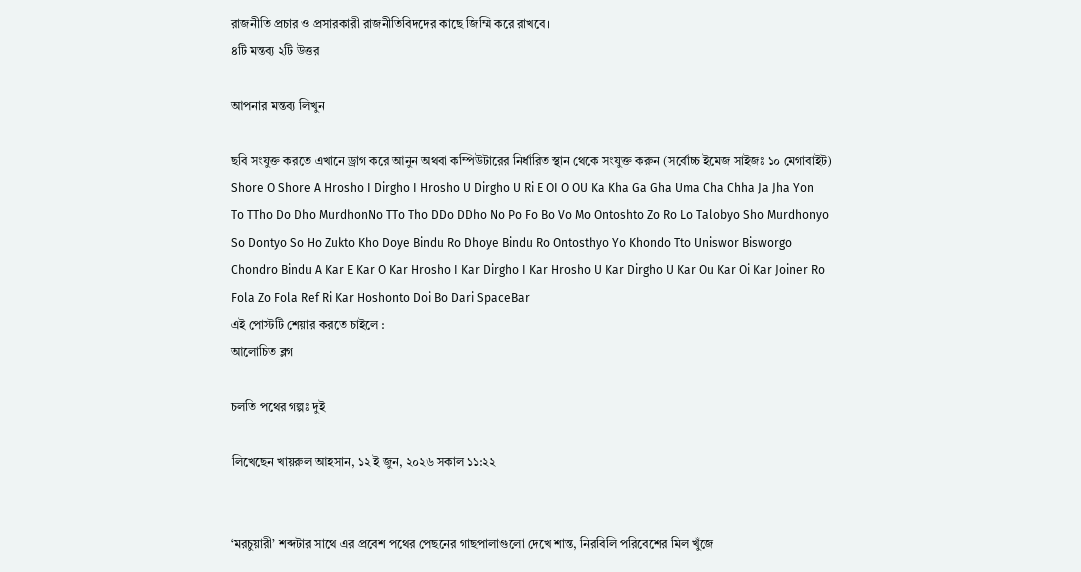রাজনীতি প্রচার ও প্রসারকারী রাজনীতিবিদদের কাছে জিম্মি করে রাখবে।
৪টি মন্তব্য ২টি উত্তর

আপনার মন্তব্য লিখুন

ছবি সংযুক্ত করতে এখানে ড্রাগ করে আনুন অথবা কম্পিউটারের নির্ধারিত স্থান থেকে সংযুক্ত করুন (সর্বোচ্চ ইমেজ সাইজঃ ১০ মেগাবাইট)
Shore O Shore A Hrosho I Dirgho I Hrosho U Dirgho U Ri E OI O OU Ka Kha Ga Gha Uma Cha Chha Ja Jha Yon To TTho Do Dho MurdhonNo TTo Tho DDo DDho No Po Fo Bo Vo Mo Ontoshto Zo Ro Lo Talobyo Sho Murdhonyo So Dontyo So Ho Zukto Kho Doye Bindu Ro Dhoye Bindu Ro Ontosthyo Yo Khondo Tto Uniswor Bisworgo Chondro Bindu A Kar E Kar O Kar Hrosho I Kar Dirgho I Kar Hrosho U Kar Dirgho U Kar Ou Kar Oi Kar Joiner Ro Fola Zo Fola Ref Ri Kar Hoshonto Doi Bo Dari SpaceBar
এই পোস্টটি শেয়ার করতে চাইলে :
আলোচিত ব্লগ

চলতি পথের গল্পঃ দুই

লিখেছেন খায়রুল আহসান, ১২ ই জুন, ২০২৬ সকাল ১১:২২


‘মরচুয়ারী’ শব্দটার সাথে এর প্রবেশ পথের পেছনের গাছপালাগুলো দেখে শান্ত, নিরবিলি পরিবেশের মিল খুঁজে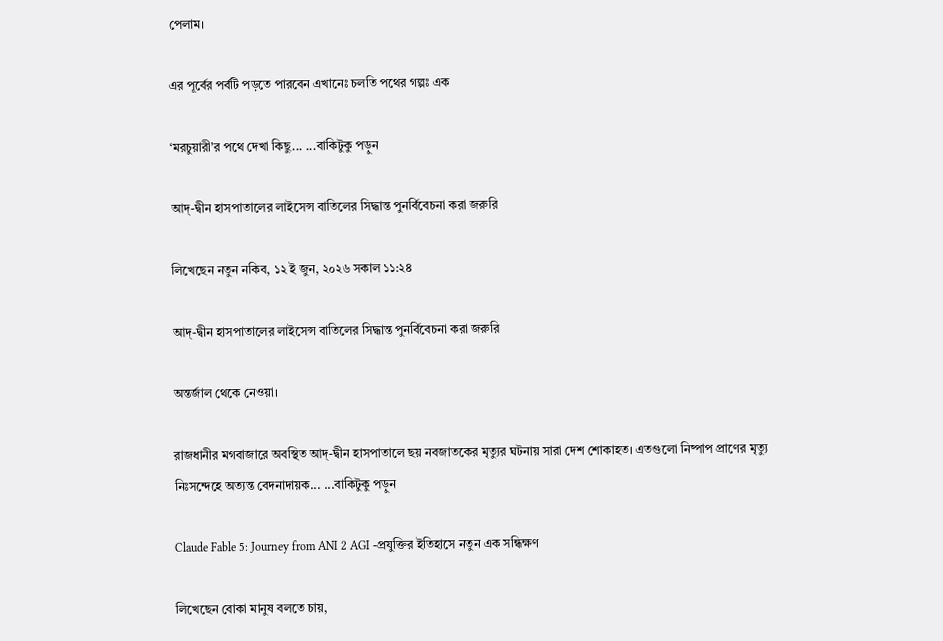পেলাম।

এর পূর্বের পর্বটি পড়তে পারবেন এখানেঃ চলতি পথের গল্পঃ এক

‘মরচুয়ারী’র পথে দেখা কিছু... ...বাকিটুকু পড়ুন

আদ্-দ্বীন হাসপাতালের লাইসেন্স বাতিলের সিদ্ধান্ত পুনর্বিবেচনা করা জরুরি

লিখেছেন নতুন নকিব, ১২ ই জুন, ২০২৬ সকাল ১১:২৪

আদ্-দ্বীন হাসপাতালের লাইসেন্স বাতিলের সিদ্ধান্ত পুনর্বিবেচনা করা জরুরি

অন্তর্জাল থেকে নেওয়া।

রাজধানীর মগবাজারে অবস্থিত আদ্-দ্বীন হাসপাতালে ছয় নবজাতকের মৃত্যুর ঘটনায় সারা দেশ শোকাহত। এতগুলো নিষ্পাপ প্রাণের মৃত্যু নিঃসন্দেহে অত্যন্ত বেদনাদায়ক... ...বাকিটুকু পড়ুন

Claude Fable 5: Journey from ANI 2 AGI -প্রযুক্তির ইতিহাসে নতুন এক সন্ধিক্ষণ

লিখেছেন বোকা মানুষ বলতে চায়,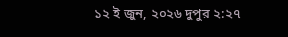১২ ই জুন, ২০২৬ দুপুর ২:২৭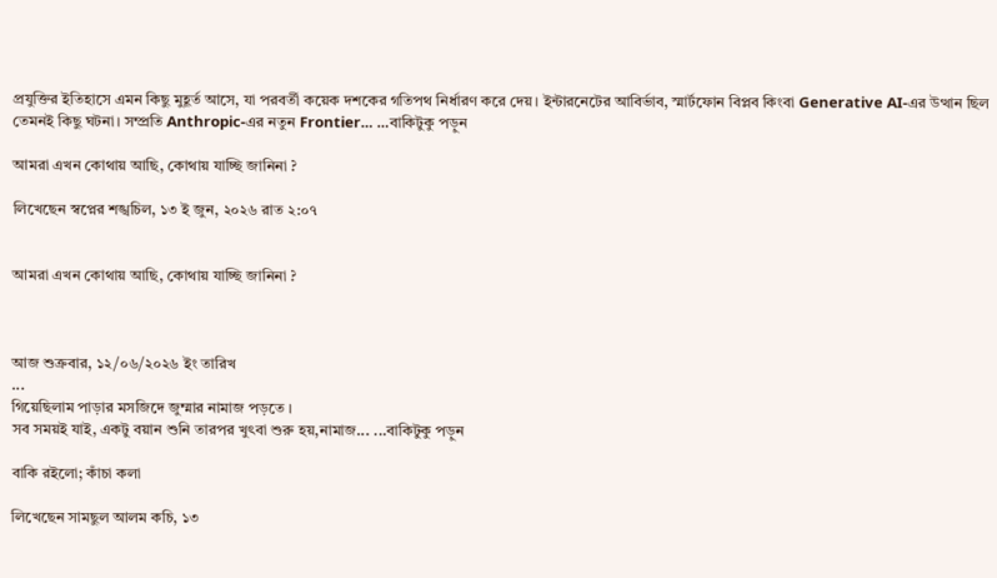প্রযুক্তির ইতিহাসে এমন কিছু মুহূর্ত আসে, যা পরবর্তী কয়েক দশকের গতিপথ নির্ধারণ করে দেয়। ইন্টারনেটের আবির্ভাব, স্মার্টফোন বিপ্লব কিংবা Generative AI-এর উত্থান ছিল তেমনই কিছু ঘটনা। সম্প্রতি Anthropic-এর নতুন Frontier... ...বাকিটুকু পড়ুন

আমরা এখন কোথায় আছি, কোথায় যাচ্ছি জানিনা ?

লিখেছেন স্বপ্নের শঙ্খচিল, ১৩ ই জুন, ২০২৬ রাত ২:০৭


আমরা এখন কোথায় আছি, কোথায় যাচ্ছি জানিনা ?



আজ শুক্রবার, ১২/০৬/২০২৬ ইং তারিখ
...
গিয়েছিলাম পাড়ার মসজিদে জুম্মার নামাজ পড়তে ।
সব সময়ই যাই, একটু বয়ান শুনি তারপর খুৎবা শুরু হয়,নামাজ... ...বাকিটুকু পড়ুন

বাকি রইলো; কাঁচা কলা

লিখেছেন সামছুল আলম কচি, ১৩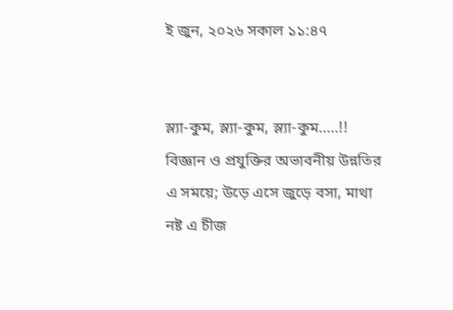ই জুন, ২০২৬ সকাল ১১:৪৭


স্ল্যা-কুম, স্ল্যা-কুম, স্ল্যা-কুম.....!!
বিজ্ঞান ও প্রযুক্তির অভাবনীয় উন্নতির এ সময়ে; উড়ে এসে জুড়ে বসা, মাথা নষ্ট এ চীজ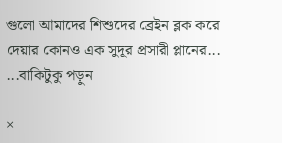গুলো আমাদের শিশুদের ব্রেইন ব্লক করে দেয়ার কোনও এক সুদূর প্রসারী প্লানের... ...বাকিটুকু পড়ুন

×